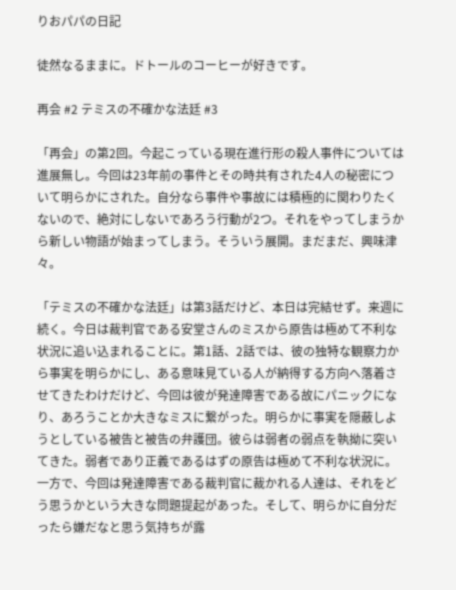りおパパの日記

徒然なるままに。ドトールのコーヒーが好きです。

再会 #2 テミスの不確かな法廷 #3

「再会」の第2回。今起こっている現在進行形の殺人事件については進展無し。今回は23年前の事件とその時共有された4人の秘密について明らかにされた。自分なら事件や事故には積極的に関わりたくないので、絶対にしないであろう行動が2つ。それをやってしまうから新しい物語が始まってしまう。そういう展開。まだまだ、興味津々。

「テミスの不確かな法廷」は第3話だけど、本日は完結せず。来週に続く。今日は裁判官である安堂さんのミスから原告は極めて不利な状況に追い込まれることに。第1話、2話では、彼の独特な観察力から事実を明らかにし、ある意味見ている人が納得する方向へ落着させてきたわけだけど、今回は彼が発達障害である故にパニックになり、あろうことか大きなミスに繋がった。明らかに事実を隠蔽しようとしている被告と被告の弁護団。彼らは弱者の弱点を執拗に突いてきた。弱者であり正義であるはずの原告は極めて不利な状況に。
一方で、今回は発達障害である裁判官に裁かれる人達は、それをどう思うかという大きな問題提起があった。そして、明らかに自分だったら嫌だなと思う気持ちが露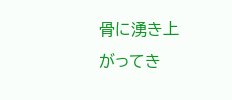骨に湧き上がってき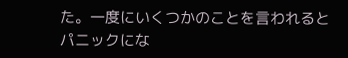た。一度にいくつかのことを言われるとパニックにな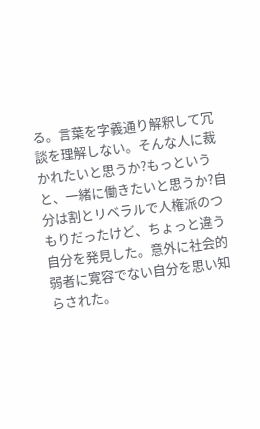る。言葉を字義通り解釈して冗談を理解しない。そんな人に裁かれたいと思うか?もっというと、一緒に働きたいと思うか?自分は割とリベラルで人権派のつもりだったけど、ちょっと違う自分を発見した。意外に社会的弱者に寛容でない自分を思い知らされた。